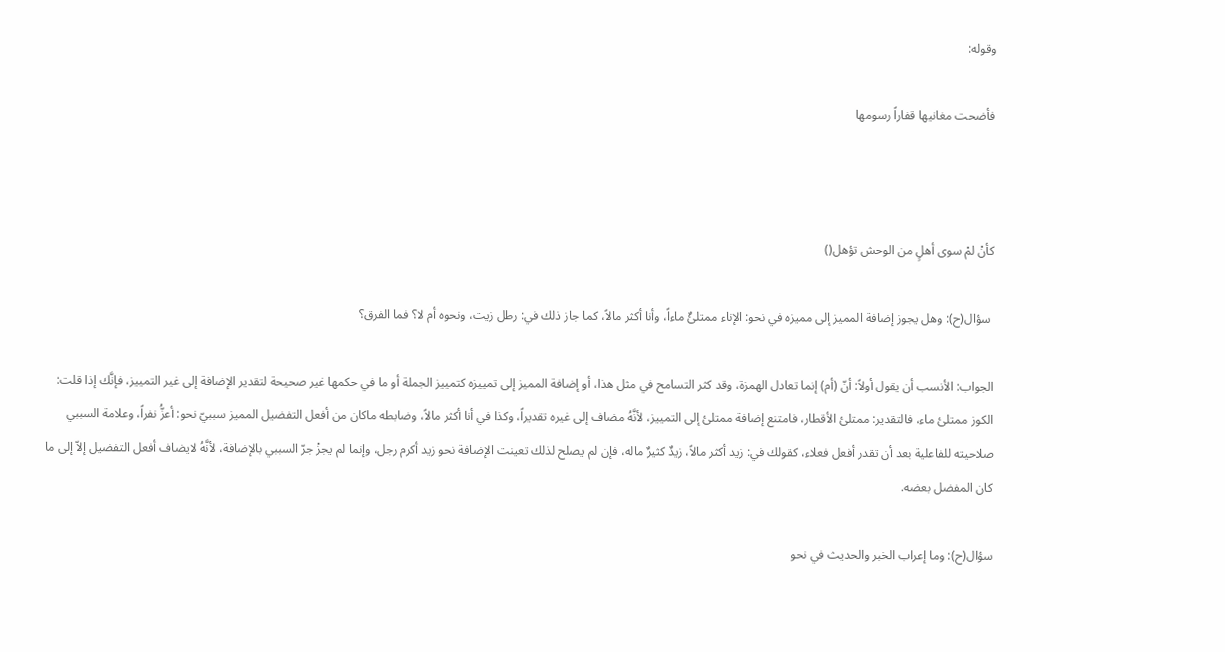وقوله:

فأضحت مغانيها قفاراً رسومها



كأنْ لمْ سوى أهلٍ من الوحش تؤهل()

 سؤال(ح): وهل يجوز إضافة المميز إلى مميزه في نحو: الإناء ممتلئٌ ماءاً، وأنا أكثر مالاً، كما جاز ذلك في: رطل زيت، ونحوه أم لا؟ فما الفرق؟

الجواب: الأنسب أن يقول أولاً: أنّ (أم) إنما تعادل الهمزة، وقد كثر التسامح في مثل هذا، أو إضافة المميز إلى تمييزه كتمييز الجملة أو ما في حكمها غير صحيحة لتقدير الإضافة إلى غير التمييز، فإنَّك إذا قلت: الكوز ممتلئ ماء، فالتقدير: ممتلئ الأقطار، فامتنع إضافة ممتلئ إلى التمييز، لأنَّهُ مضاف إلى غيره تقديراً، وكذا في أنا أكثر مالاً، وضابطه ماكان من أفعل التفضيل المميز سببيّ نحو: أعزُّ نفراً، وعلامة السببي صلاحيته للفاعلية بعد أن تقدر أفعل فعلاء، كقولك في: زيد أكثر مالاً، زيدٌ كثيرٌ ماله، فإن لم يصلح لذلك تعينت الإضافة نحو زيد أكرم رجل، وإنما لم يجزْ جرّ السببي بالإضافة، لأنَّهُ لايضاف أفعل التفضيل إلاّ إلى ما كان المفضل بعضه.

سؤال(ح): وما إعراب الخبر والحديث في نحو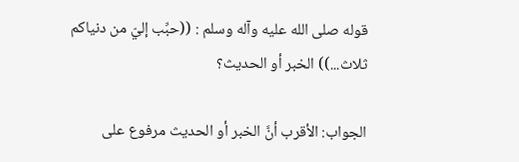قوله صلى الله عليه وآله وسلم : ((حبِّب إليّ من دنياكم ثلاث...)) الخبر أو الحديث؟

الجواب: الأقرب أنَّ الخبر أو الحديث مرفوع على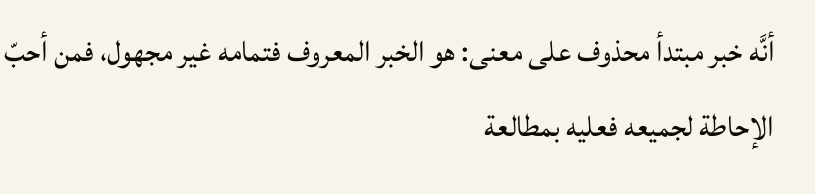أنَّه خبر مبتدأ محذوف على معنى: هو الخبر المعروف فتمامه غير مجهول، فمن أحبّ الإحاطة لجميعه فعليه بمطالعة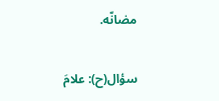مضانّه.

سؤال(ح): علامَ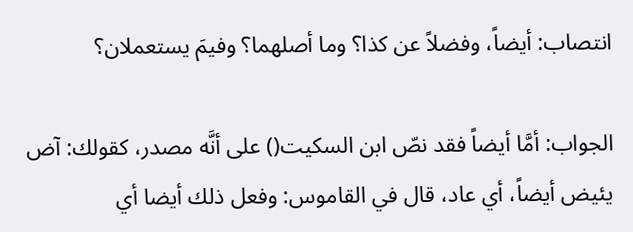انتصاب: أيضاً، وفضلاً عن كذا؟ وما أصلهما؟ وفيمَ يستعملان؟

الجواب: أمَّا أيضاً فقد نصّ ابن السكيت() على أنَّه مصدر، كقولك: آض يئيض أيضاً، أي عاد، قال في القاموس: وفعل ذلك أيضا أي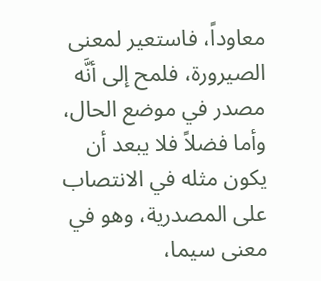معاوداً، فاستعير لمعنى الصيرورة، فلمح إلى أنَّه مصدر في موضع الحال، وأما فضلاً فلا يبعد أن يكون مثله في الانتصاب على المصدرية، وهو في معنى سيما،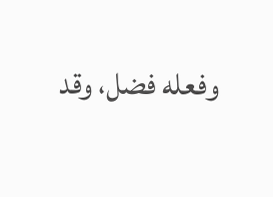وفعله فضل، وقد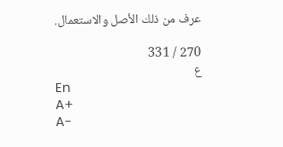عرف من ذلك الأصل والاستعمال.

270 / 331
ع
En
A+
A-